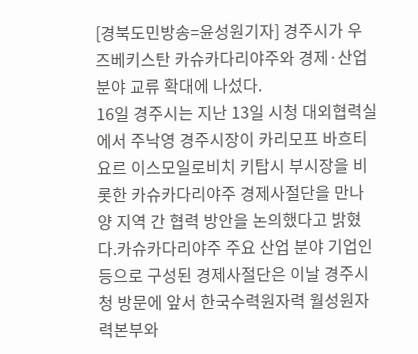[경북도민방송=윤성원기자] 경주시가 우즈베키스탄 카슈카다리야주와 경제·산업 분야 교류 확대에 나섰다.
16일 경주시는 지난 13일 시청 대외협력실에서 주낙영 경주시장이 카리모프 바흐티요르 이스모일로비치 키탑시 부시장을 비롯한 카슈카다리야주 경제사절단을 만나 양 지역 간 협력 방안을 논의했다고 밝혔다.카슈카다리야주 주요 산업 분야 기업인 등으로 구성된 경제사절단은 이날 경주시청 방문에 앞서 한국수력원자력 월성원자력본부와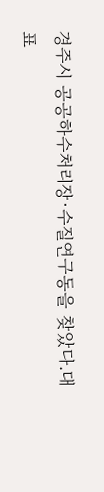경주시 공공하수처리장·수질연구동을 찾았다.대표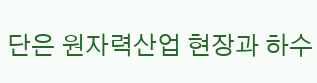단은 원자력산업 현장과 하수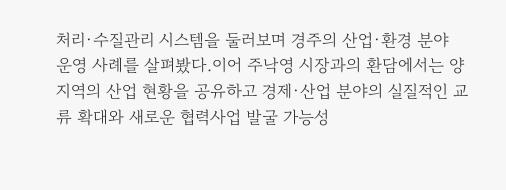처리·수질관리 시스템을 둘러보며 경주의 산업·환경 분야 운영 사례를 살펴봤다.이어 주낙영 시장과의 환담에서는 양 지역의 산업 현황을 공유하고 경제·산업 분야의 실질적인 교류 확대와 새로운 협력사업 발굴 가능성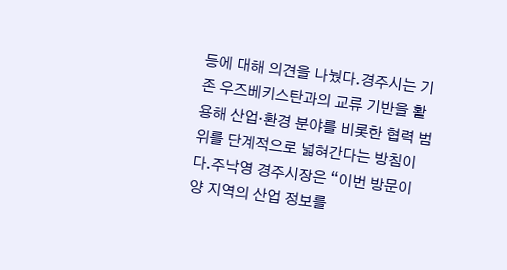등에 대해 의견을 나눴다.경주시는 기존 우즈베키스탄과의 교류 기반을 활용해 산업·환경 분야를 비롯한 협력 범위를 단계적으로 넓혀간다는 방침이다.주낙영 경주시장은 “이번 방문이 양 지역의 산업 정보를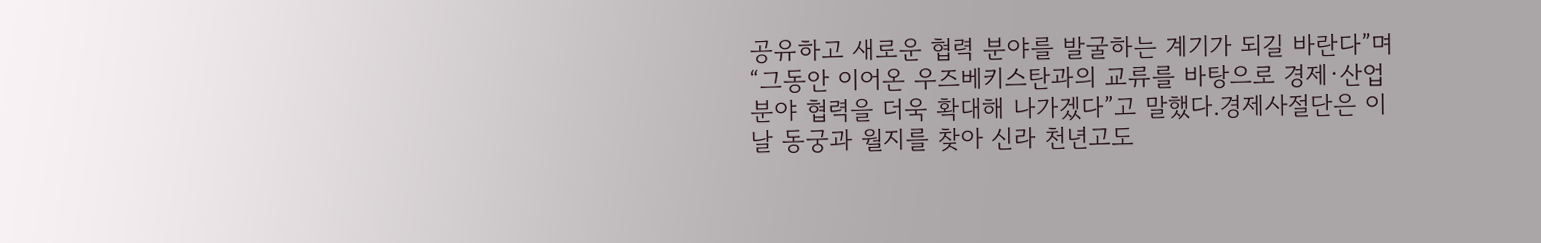공유하고 새로운 협력 분야를 발굴하는 계기가 되길 바란다”며 “그동안 이어온 우즈베키스탄과의 교류를 바탕으로 경제·산업 분야 협력을 더욱 확대해 나가겠다”고 말했다.경제사절단은 이날 동궁과 월지를 찾아 신라 천년고도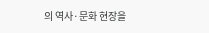의 역사·문화 현장을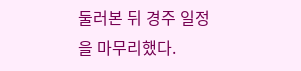둘러본 뒤 경주 일정을 마무리했다.